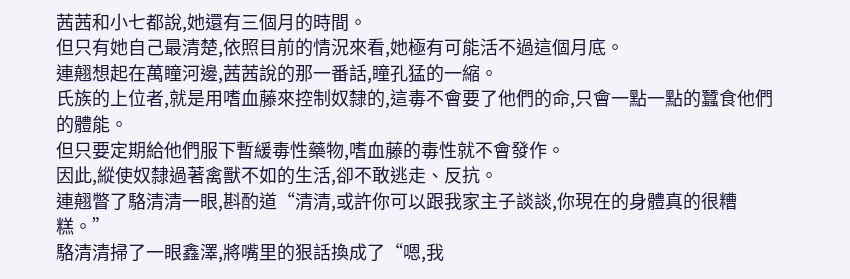茜茜和小七都說,她還有三個月的時間。
但只有她自己最清楚,依照目前的情況來看,她極有可能活不過這個月底。
連翹想起在萬瞳河邊,茜茜說的那一番話,瞳孔猛的一縮。
氏族的上位者,就是用嗜血藤來控制奴隸的,這毒不會要了他們的命,只會一點一點的蠶食他們的體能。
但只要定期給他們服下暫緩毒性藥物,嗜血藤的毒性就不會發作。
因此,縱使奴隸過著禽獸不如的生活,卻不敢逃走、反抗。
連翹瞥了駱清清一眼,斟酌道“清清,或許你可以跟我家主子談談,你現在的身體真的很糟糕。”
駱清清掃了一眼鑫澤,將嘴里的狠話換成了“嗯,我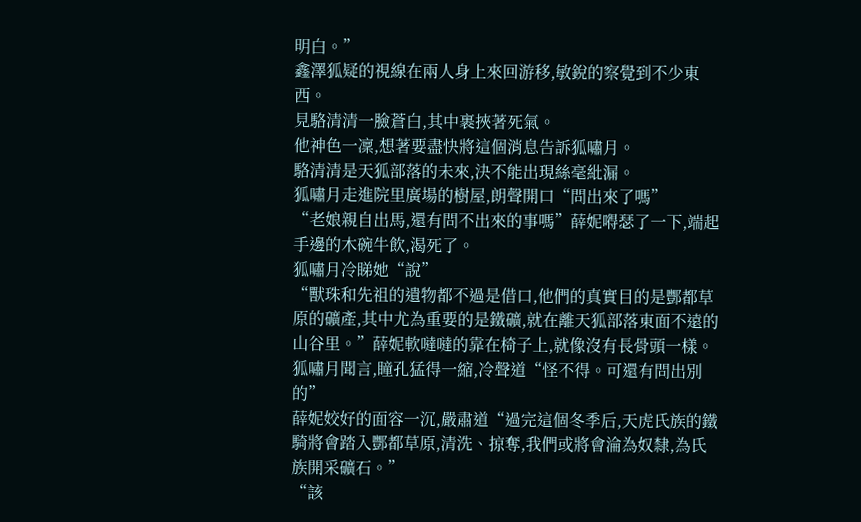明白。”
鑫澤狐疑的視線在兩人身上來回游移,敏銳的察覺到不少東西。
見駱清清一臉蒼白,其中裹挾著死氣。
他神色一凜,想著要盡快將這個消息告訴狐嘯月。
駱清清是天狐部落的未來,決不能出現絲毫紕漏。
狐嘯月走進院里廣場的樹屋,朗聲開口“問出來了嗎”
“老娘親自出馬,還有問不出來的事嗎”薛妮嘚瑟了一下,端起手邊的木碗牛飲,渴死了。
狐嘯月冷睇她“說”
“獸珠和先祖的遺物都不過是借口,他們的真實目的是酆都草原的礦產,其中尤為重要的是鐵礦,就在離天狐部落東面不遠的山谷里。”薛妮軟噠噠的靠在椅子上,就像沒有長骨頭一樣。
狐嘯月聞言,瞳孔猛得一縮,冷聲道“怪不得。可還有問出別的”
薛妮姣好的面容一沉,嚴肅道“過完這個冬季后,天虎氏族的鐵騎將會踏入酆都草原,清洗、掠奪,我們或將會淪為奴隸,為氏族開采礦石。”
“該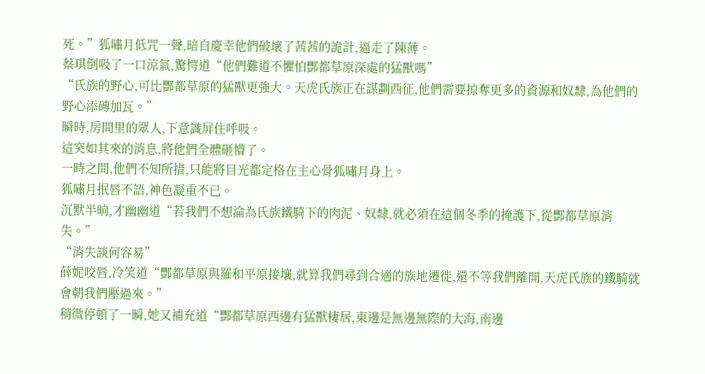死。”狐嘯月低咒一聲,暗自慶幸他們破壞了茜茜的詭計,逼走了陳薄。
蔡琪倒吸了一口涼氣,驚愕道“他們難道不懼怕酆都草原深處的猛獸嗎”
“氏族的野心,可比酆都草原的猛獸更強大。天虎氏族正在謀劃西征,他們需要掠奪更多的資源和奴隸,為他們的野心添磚加瓦。”
瞬時,房間里的眾人,下意識屏住呼吸。
這突如其來的消息,將他們全體砸懵了。
一時之間,他們不知所措,只能將目光都定格在主心骨狐嘯月身上。
狐嘯月抿唇不語,神色凝重不已。
沉默半晌,才幽幽道“若我們不想淪為氏族鐵騎下的肉泥、奴隸,就必須在這個冬季的掩護下,從酆都草原消失。”
“消失談何容易”
薛妮咬唇,冷笑道“酆都草原與羅和平原接壤,就算我們尋到合適的族地遷徙,還不等我們離開,天虎氏族的鐵騎就會朝我們壓過來。”
稍微停頓了一瞬,她又補充道“酆都草原西邊有猛獸棲居,東邊是無邊無際的大海,南邊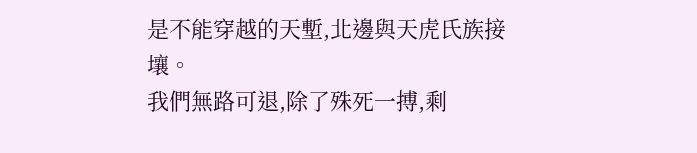是不能穿越的天塹,北邊與天虎氏族接壤。
我們無路可退,除了殊死一搏,剩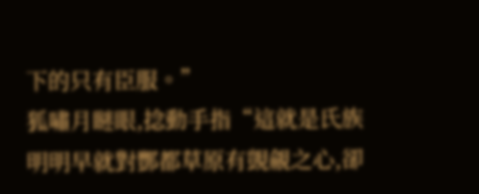下的只有臣服。”
狐嘯月瞇眼,捻動手指“這就是氏族明明早就對酆都草原有覬覦之心,卻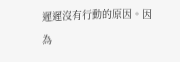遲遲沒有行動的原因。因為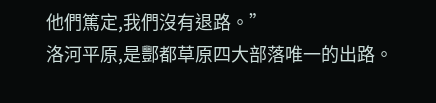他們篤定,我們沒有退路。”
洛河平原,是酆都草原四大部落唯一的出路。